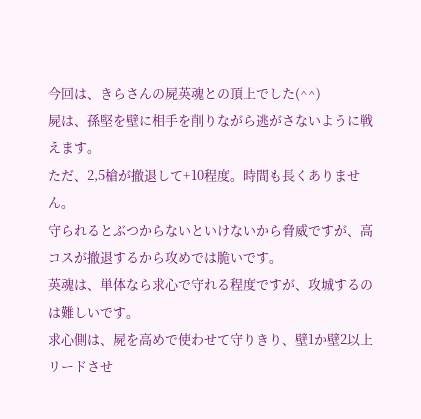今回は、きらさんの屍英魂との頂上でした(^^)
屍は、孫堅を壁に相手を削りながら逃がさないように戦えます。
ただ、2,5槍が撤退して+10程度。時間も長くありません。
守られるとぶつからないといけないから脅威ですが、高コスが撤退するから攻めでは脆いです。
英魂は、単体なら求心で守れる程度ですが、攻城するのは難しいです。
求心側は、屍を高めで使わせて守りきり、壁1か壁2以上リードさせ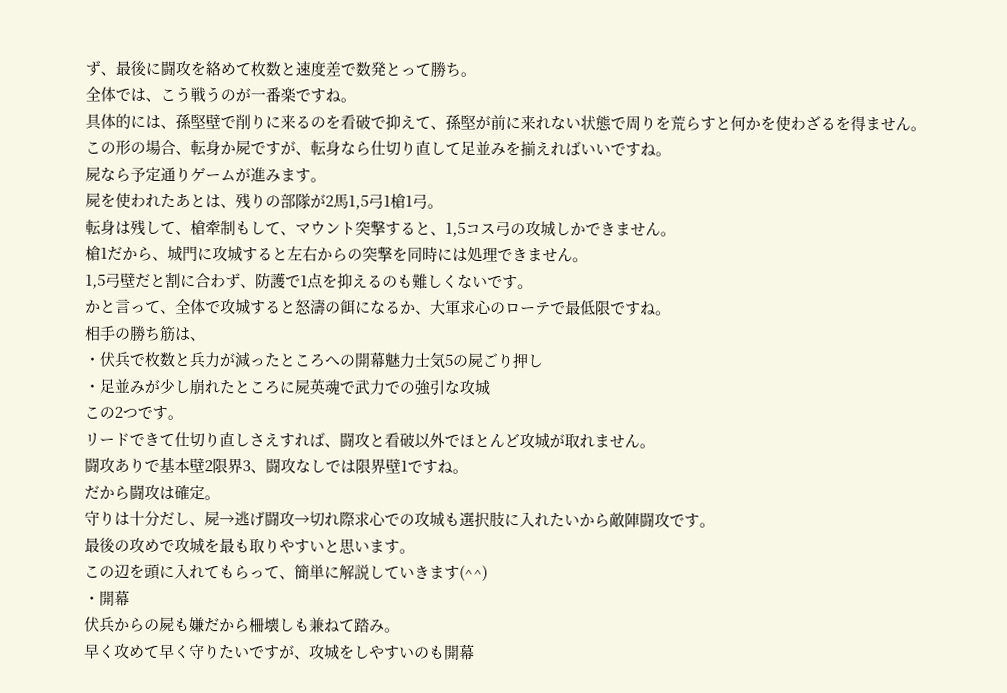ず、最後に闘攻を絡めて枚数と速度差で数発とって勝ち。
全体では、こう戦うのが一番楽ですね。
具体的には、孫堅壁で削りに来るのを看破で抑えて、孫堅が前に来れない状態で周りを荒らすと何かを使わざるを得ません。
この形の場合、転身か屍ですが、転身なら仕切り直して足並みを揃えればいいですね。
屍なら予定通りゲームが進みます。
屍を使われたあとは、残りの部隊が2馬1,5弓1槍1弓。
転身は残して、槍牽制もして、マウント突撃すると、1,5コス弓の攻城しかできません。
槍1だから、城門に攻城すると左右からの突撃を同時には処理できません。
1,5弓壁だと割に合わず、防護で1点を抑えるのも難しくないです。
かと言って、全体で攻城すると怒濤の餌になるか、大軍求心のローテで最低限ですね。
相手の勝ち筋は、
・伏兵で枚数と兵力が減ったところへの開幕魅力士気5の屍ごり押し
・足並みが少し崩れたところに屍英魂で武力での強引な攻城
この2つです。
リードできて仕切り直しさえすれば、闘攻と看破以外でほとんど攻城が取れません。
闘攻ありで基本壁2限界3、闘攻なしでは限界壁1ですね。
だから闘攻は確定。
守りは十分だし、屍→逃げ闘攻→切れ際求心での攻城も選択肢に入れたいから敵陣闘攻です。
最後の攻めで攻城を最も取りやすいと思います。
この辺を頭に入れてもらって、簡単に解説していきます(^^)
・開幕
伏兵からの屍も嫌だから柵壊しも兼ねて踏み。
早く攻めて早く守りたいですが、攻城をしやすいのも開幕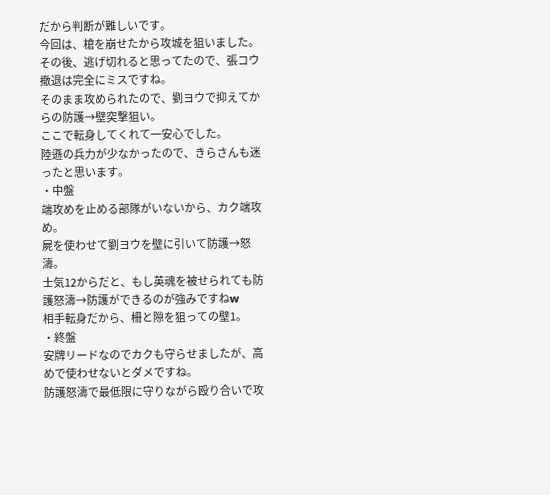だから判断が難しいです。
今回は、槍を崩せたから攻城を狙いました。
その後、逃げ切れると思ってたので、張コウ撤退は完全にミスですね。
そのまま攻められたので、劉ヨウで抑えてからの防護→壁突撃狙い。
ここで転身してくれて一安心でした。
陸遜の兵力が少なかったので、きらさんも迷ったと思います。
・中盤
端攻めを止める部隊がいないから、カク端攻め。
屍を使わせて劉ヨウを壁に引いて防護→怒濤。
士気12からだと、もし英魂を被せられても防護怒濤→防護ができるのが強みですねw
相手転身だから、柵と隙を狙っての壁1。
・終盤
安牌リードなのでカクも守らせましたが、高めで使わせないとダメですね。
防護怒濤で最低限に守りながら殴り合いで攻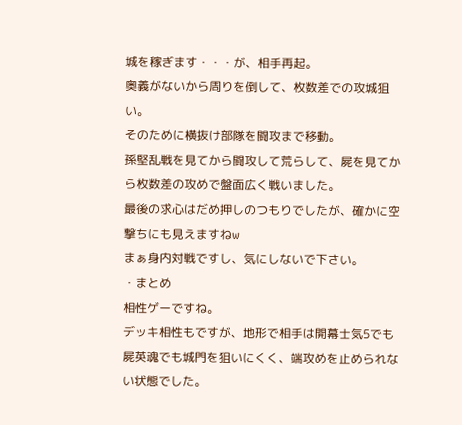城を稼ぎます・・・が、相手再起。
奥義がないから周りを倒して、枚数差での攻城狙い。
そのために横抜け部隊を闘攻まで移動。
孫堅乱戦を見てから闘攻して荒らして、屍を見てから枚数差の攻めで盤面広く戦いました。
最後の求心はだめ押しのつもりでしたが、確かに空撃ちにも見えますねw
まぁ身内対戦ですし、気にしないで下さい。
・まとめ
相性ゲーですね。
デッキ相性もですが、地形で相手は開幕士気5でも屍英魂でも城門を狙いにくく、端攻めを止められない状態でした。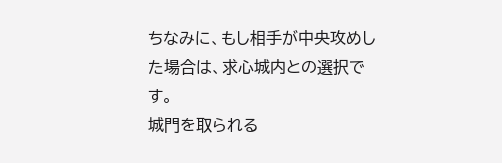ちなみに、もし相手が中央攻めした場合は、求心城内との選択です。
城門を取られる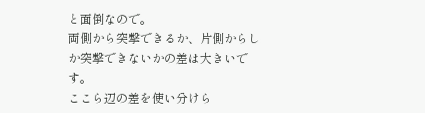と面倒なので。
両側から突撃できるか、片側からしか突撃できないかの差は大きいです。
ここら辺の差を使い分けら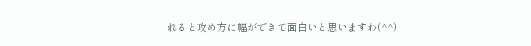れると攻め方に幅ができて面白いと思いますわ(^^)